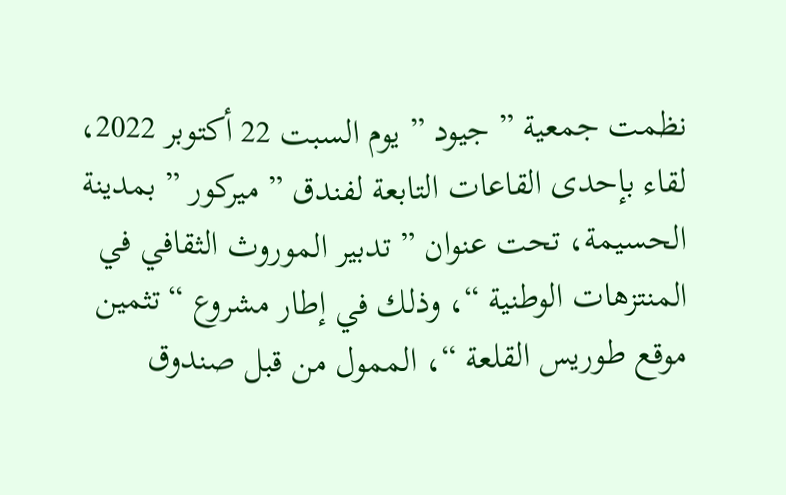نظمت جمعية ” جيود ” يوم السبت 22 أكتوبر 2022، لقاء بإحدى القاعات التابعة لفندق ” ميركور ” بمدينة الحسيمة، تحت عنوان ” تدبير الموروث الثقافي في المنتزهات الوطنية “، وذلك في إطار مشروع “تثمين موقع طوريس القلعة “، الممول من قبل صندوق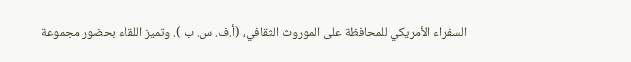السفراء الأمريكي للمحافظة على الموروث الثقافي، (أ.ف. س. ب ). وتميز اللقاء بحضور مجموعة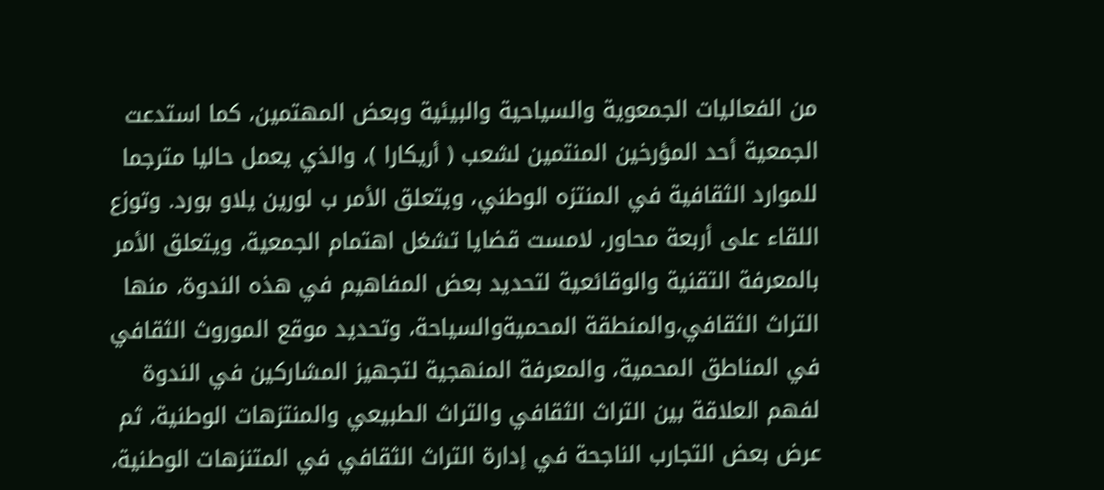من الفعاليات الجمعوية والسياحية والبيئية وبعض المهتمين، كما استدعت الجمعية أحد المؤرخين المنتمين لشعب ( أريكارا )، والذي يعمل حاليا مترجما للموارد الثقافية في المنتزه الوطني، ويتعلق الأمر ب لورين يلاو بورد. وتوزع اللقاء على أربعة محاور، لامست قضايا تشغل اهتمام الجمعية، ويتعلق الأمر بالمعرفة التقنية والوقائعية لتحديد بعض المفاهيم في هذه الندوة، منها التراث الثقافي،والمنطقة المحميةوالسياحة، وتحديد موقع الموروث الثقافي في المناطق المحمية، والمعرفة المنهجية لتجهيز المشاركين في الندوة لفهم العلاقة بين التراث الثقافي والتراث الطبيعي والمنتزهات الوطنية، ثم عرض بعض التجارب الناجحة في إدارة التراث الثقافي في المتنزهات الوطنية،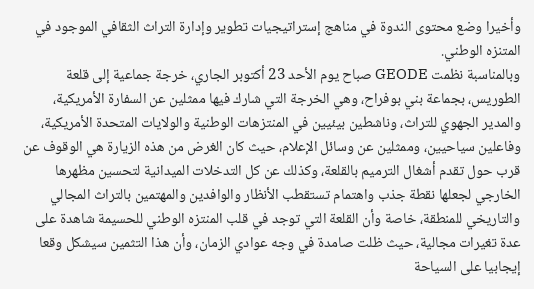وأخيرا وضع محتوى الندوة في مناهج إستراتيجيات تطوير وإدارة التراث الثقافي الموجود في المتنزه الوطني.
وبالمناسبة نظمت GEODE صباح يوم الأحد 23 أكتوبر الجاري، خرجة جماعية إلى قلعة الطوريس، بجماعة بني بوفراح، وهي الخرجة التي شارك فيها ممثلين عن السفارة الأمريكية، والمدير الجهوي للتراث، وناشطين بيئيين في المنتزهات الوطنية والولايات المتحدة الأمريكية، وفاعلين سياحيين، وممثلين عن وسائل الإعلام، حيث كان الغرض من هذه الزيارة هي الوقوف عن قرب حول تقدم أشغال الترميم بالقلعة، وكذلك عن كل التدخلات الميدانية لتحسين مظهرها الخارجي لجعلها نقطة جذب واهتمام تستقطب الأنظار والوافدين والمهتمين بالتراث المجالي والتاريخي للمنطقة، خاصة وأن القلعة التي توجد في قلب المنتزه الوطني للحسيمة شاهدة على عدة تغيرات مجالية، حيث ظلت صامدة في وجه عوادي الزمان، وأن هذا التثمين سيشكل وقعا إيجابيا على السياحة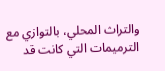والتراث المحلي، بالتوازي مع الترميمات التي كانت قد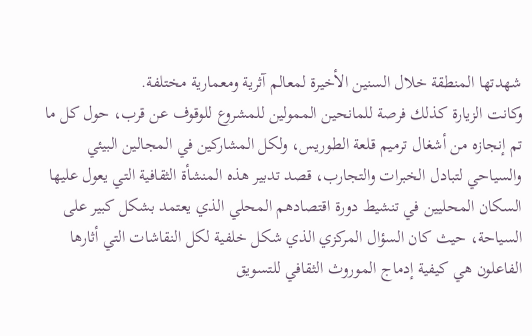شهدتها المنطقة خلال السنين الأخيرة لمعالم آثرية ومعمارية مختلفة.
وكانت الزيارة كذلك فرصة للمانحين الممولين للمشروع للوقوف عن قرب، حول كل ما تم إنجازه من أشغال ترميم قلعة الطوريس، ولكل المشاركين في المجالين البيئي والسياحي لتبادل الخبرات والتجارب، قصد تدبير هذه المنشأة الثقافية التي يعول عليها السكان المحليين في تنشيط دورة اقتصادهم المحلي الذي يعتمد بشكل كبير على السياحة، حيث كان السؤال المركزي الذي شكل خلفية لكل النقاشات التي أثارها الفاعلون هي كيفية إدماج الموروث الثقافي للتسويق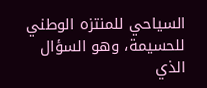السياحي للمنتزه الوطني للحسيمة، وهو السؤال الذي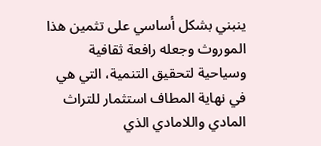ينبني بشكل أساسي على تثمين هذا الموروث وجعله رافعة ثقافية وسياحية لتحقيق التنمية، التي هي في نهاية المطاف استثمار للتراث المادي واللامادي الذي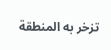تزخر به المنطقة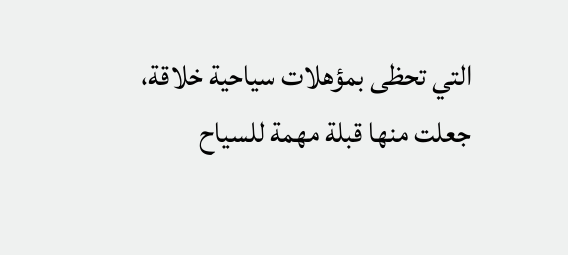التي تحظى بمؤهلات سياحية خلاقة، جعلت منها قبلة مهمة للسياح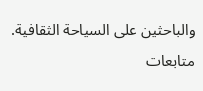والباحثين على السياحة الثقافية.
متابعات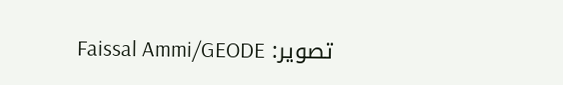تصوير: Faissal Ammi/GEODE